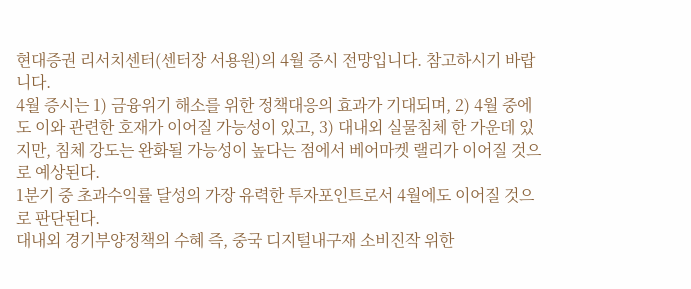현대증권 리서치센터(센터장 서용원)의 4월 증시 전망입니다. 참고하시기 바랍니다.
4월 증시는 1) 금융위기 해소를 위한 정책대응의 효과가 기대되며, 2) 4월 중에도 이와 관련한 호재가 이어질 가능성이 있고, 3) 대내외 실물침체 한 가운데 있지만, 침체 강도는 완화될 가능성이 높다는 점에서 베어마켓 랠리가 이어질 것으로 예상된다.
1분기 중 초과수익률 달성의 가장 유력한 투자포인트로서 4월에도 이어질 것으로 판단된다.
대내외 경기부양정책의 수혜 즉, 중국 디지털내구재 소비진작 위한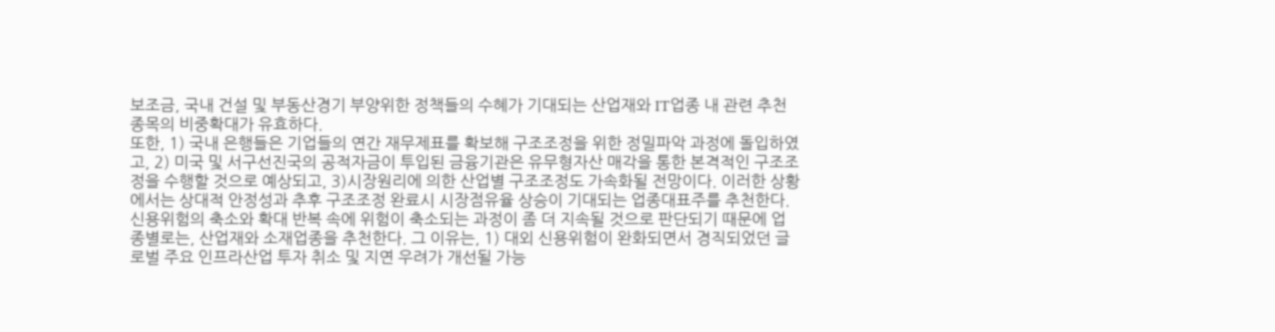보조금, 국내 건설 및 부동산경기 부양위한 정책들의 수혜가 기대되는 산업재와 IT업종 내 관련 추천종목의 비중확대가 유효하다.
또한, 1) 국내 은행들은 기업들의 연간 재무제표를 확보해 구조조정을 위한 정밀파악 과정에 돌입하였고, 2) 미국 및 서구선진국의 공적자금이 투입된 금융기관은 유무형자산 매각을 통한 본격적인 구조조정을 수행할 것으로 예상되고, 3)시장원리에 의한 산업별 구조조정도 가속화될 전망이다. 이러한 상황에서는 상대적 안정성과 추후 구조조정 완료시 시장점유율 상승이 기대되는 업종대표주를 추천한다.
신용위험의 축소와 확대 반복 속에 위험이 축소되는 과정이 좀 더 지속될 것으로 판단되기 때문에 업종별로는, 산업재와 소재업종을 추천한다. 그 이유는, 1) 대외 신용위험이 완화되면서 경직되었던 글로벌 주요 인프라산업 투자 취소 및 지연 우려가 개선될 가능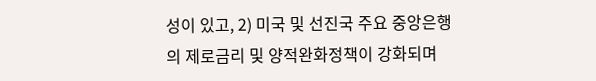성이 있고, 2) 미국 및 선진국 주요 중앙은행의 제로금리 및 양적완화정책이 강화되며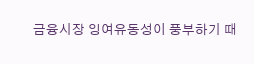금융시장 잉여유동성이 풍부하기 때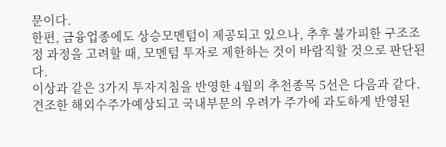문이다.
한편, 금융업종에도 상승모멘텀이 제공되고 있으나, 추후 불가피한 구조조정 과정을 고려할 때, 모멘텀 투자로 제한하는 것이 바람직할 것으로 판단된다.
이상과 같은 3가지 투자지침을 반영한 4월의 추천종목 5선은 다음과 같다. 견조한 해외수주가예상되고 국내부문의 우려가 주가에 과도하게 반영된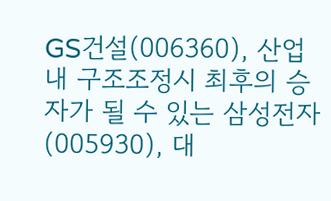GS건설(006360), 산업 내 구조조정시 최후의 승자가 될 수 있는 삼성전자(005930), 대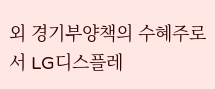외 경기부양책의 수혜주로서 LG디스플레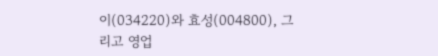이(034220)와 효성(004800), 그리고 영업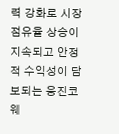력 강화로 시장점유율 상승이 지속되고 안정적 수익성이 담보되는 웅진코웨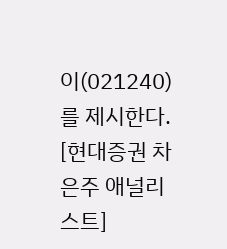이(021240)를 제시한다.
[현대증권 차은주 애널리스트]